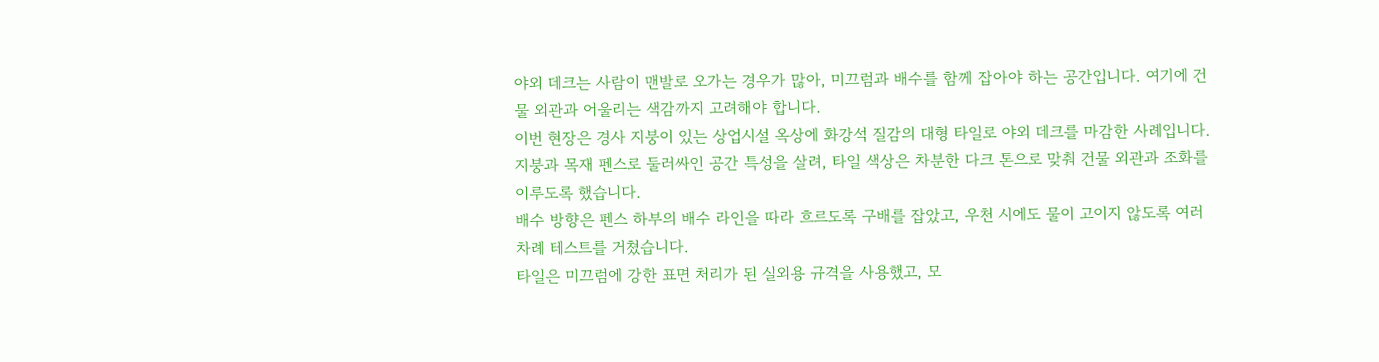야외 데크는 사람이 맨발로 오가는 경우가 많아, 미끄럼과 배수를 함께 잡아야 하는 공간입니다. 여기에 건물 외관과 어울리는 색감까지 고려해야 합니다.
이번 현장은 경사 지붕이 있는 상업시설 옥상에 화강석 질감의 대형 타일로 야외 데크를 마감한 사례입니다.
지붕과 목재 펜스로 둘러싸인 공간 특성을 살려, 타일 색상은 차분한 다크 톤으로 맞춰 건물 외관과 조화를 이루도록 했습니다.
배수 방향은 펜스 하부의 배수 라인을 따라 흐르도록 구배를 잡았고, 우천 시에도 물이 고이지 않도록 여러 차례 테스트를 거쳤습니다.
타일은 미끄럼에 강한 표면 처리가 된 실외용 규격을 사용했고, 모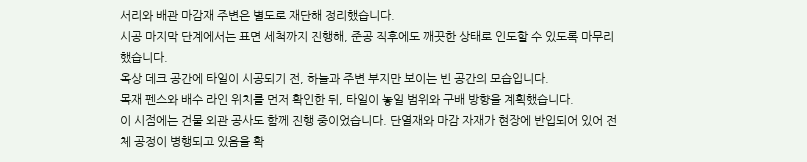서리와 배관 마감재 주변은 별도로 재단해 정리했습니다.
시공 마지막 단계에서는 표면 세척까지 진행해, 준공 직후에도 깨끗한 상태로 인도할 수 있도록 마무리했습니다.
옥상 데크 공간에 타일이 시공되기 전, 하늘과 주변 부지만 보이는 빈 공간의 모습입니다.
목재 펜스와 배수 라인 위치를 먼저 확인한 뒤, 타일이 놓일 범위와 구배 방향을 계획했습니다.
이 시점에는 건물 외관 공사도 함께 진행 중이었습니다. 단열재와 마감 자재가 현장에 반입되어 있어 전체 공정이 병행되고 있음을 확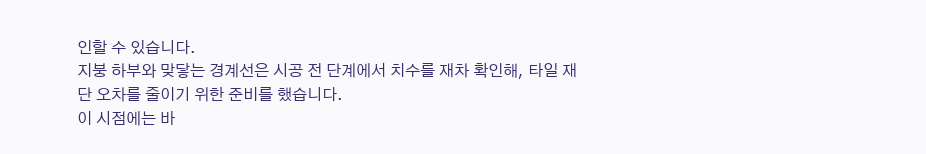인할 수 있습니다.
지붕 하부와 맞닿는 경계선은 시공 전 단계에서 치수를 재차 확인해, 타일 재단 오차를 줄이기 위한 준비를 했습니다.
이 시점에는 바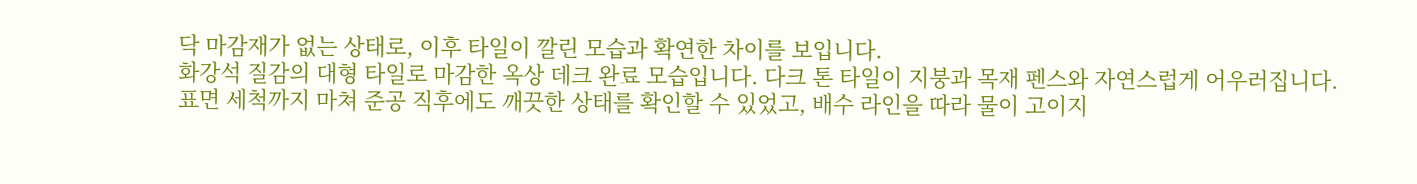닥 마감재가 없는 상태로, 이후 타일이 깔린 모습과 확연한 차이를 보입니다.
화강석 질감의 대형 타일로 마감한 옥상 데크 완료 모습입니다. 다크 톤 타일이 지붕과 목재 펜스와 자연스럽게 어우러집니다.
표면 세척까지 마쳐 준공 직후에도 깨끗한 상태를 확인할 수 있었고, 배수 라인을 따라 물이 고이지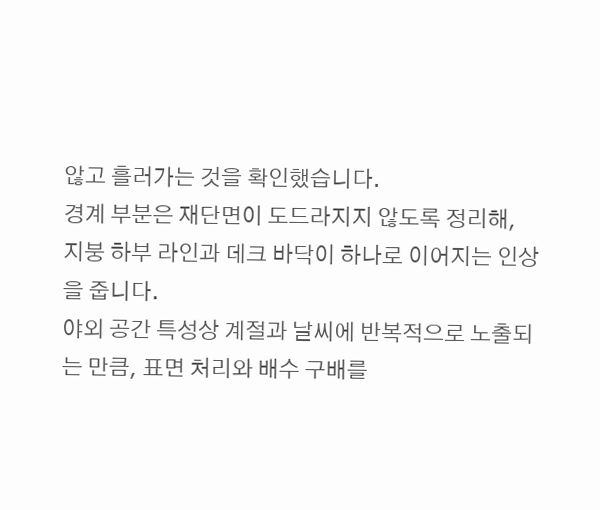않고 흘러가는 것을 확인했습니다.
경계 부분은 재단면이 도드라지지 않도록 정리해, 지붕 하부 라인과 데크 바닥이 하나로 이어지는 인상을 줍니다.
야외 공간 특성상 계절과 날씨에 반복적으로 노출되는 만큼, 표면 처리와 배수 구배를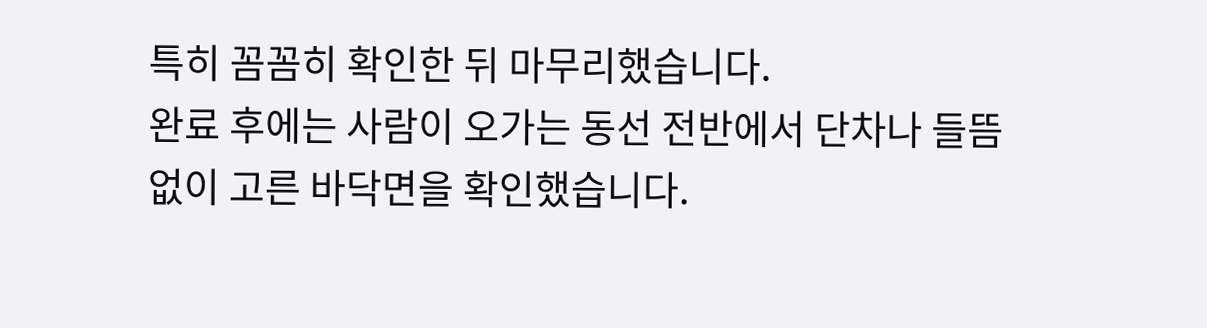특히 꼼꼼히 확인한 뒤 마무리했습니다.
완료 후에는 사람이 오가는 동선 전반에서 단차나 들뜸 없이 고른 바닥면을 확인했습니다.